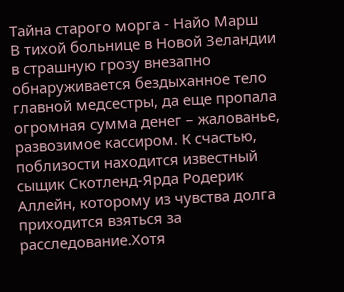Тайна старого морга - Найо Марш
В тихой больнице в Новой Зеландии в страшную грозу внезапно обнаруживается бездыханное тело главной медсестры, да еще пропала огромная сумма денег – жалованье, развозимое кассиром. К счастью, поблизости находится известный сыщик Скотленд-Ярда Родерик Аллейн, которому из чувства долга приходится взяться за расследование.Хотя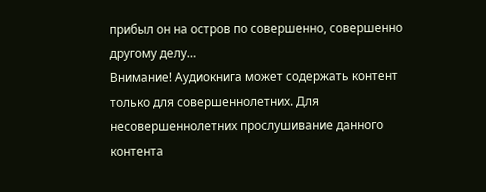прибыл он на остров по совершенно, совершенно другому делу…
Внимание! Аудиокнига может содержать контент только для совершеннолетних. Для несовершеннолетних прослушивание данного контента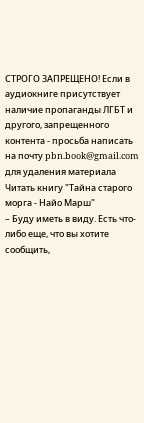СТРОГО ЗАПРЕЩЕНО! Если в аудиокниге присутствует наличие пропаганды ЛГБТ и другого, запрещенного контента - просьба написать на почту pbn.book@gmail.com для удаления материала
Читать книгу "Тайна старого морга - Найо Марш"
– Буду иметь в виду. Есть что-либо еще, что вы хотите сообщить,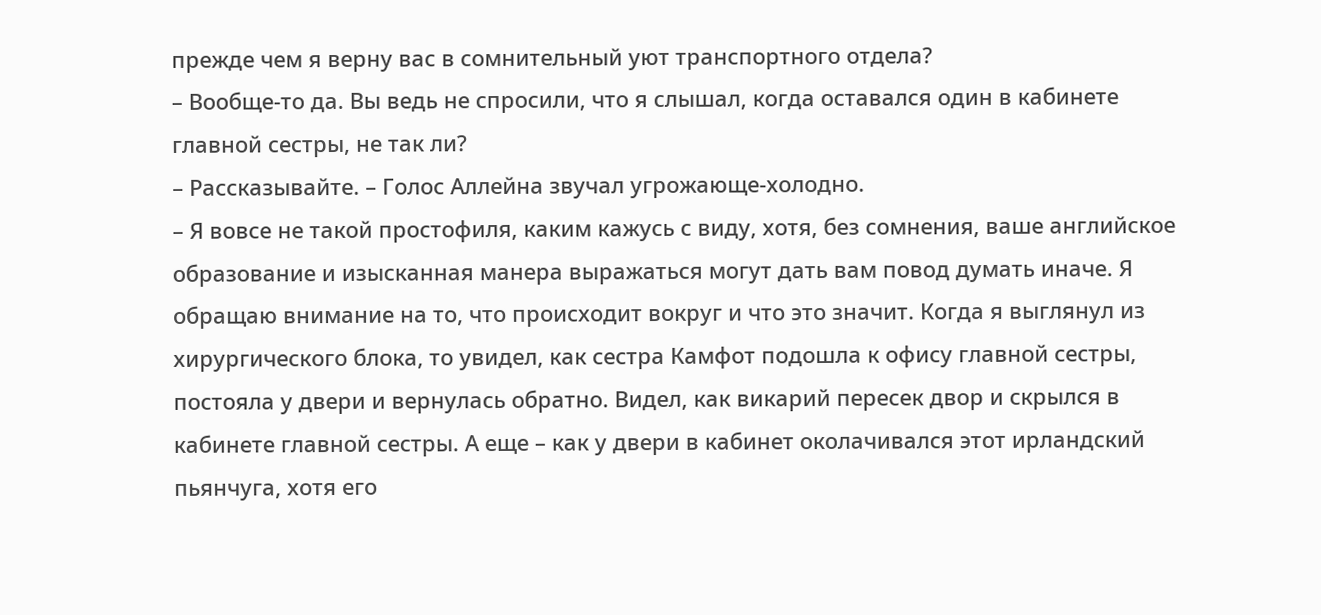прежде чем я верну вас в сомнительный уют транспортного отдела?
– Вообще-то да. Вы ведь не спросили, что я слышал, когда оставался один в кабинете главной сестры, не так ли?
– Рассказывайте. – Голос Аллейна звучал угрожающе-холодно.
– Я вовсе не такой простофиля, каким кажусь с виду, хотя, без сомнения, ваше английское образование и изысканная манера выражаться могут дать вам повод думать иначе. Я обращаю внимание на то, что происходит вокруг и что это значит. Когда я выглянул из хирургического блока, то увидел, как сестра Камфот подошла к офису главной сестры, постояла у двери и вернулась обратно. Видел, как викарий пересек двор и скрылся в кабинете главной сестры. А еще – как у двери в кабинет околачивался этот ирландский пьянчуга, хотя его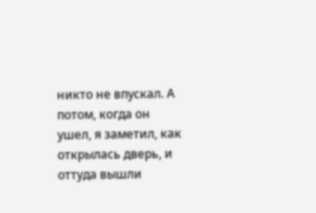никто не впускал. А потом, когда он ушел, я заметил, как открылась дверь, и оттуда вышли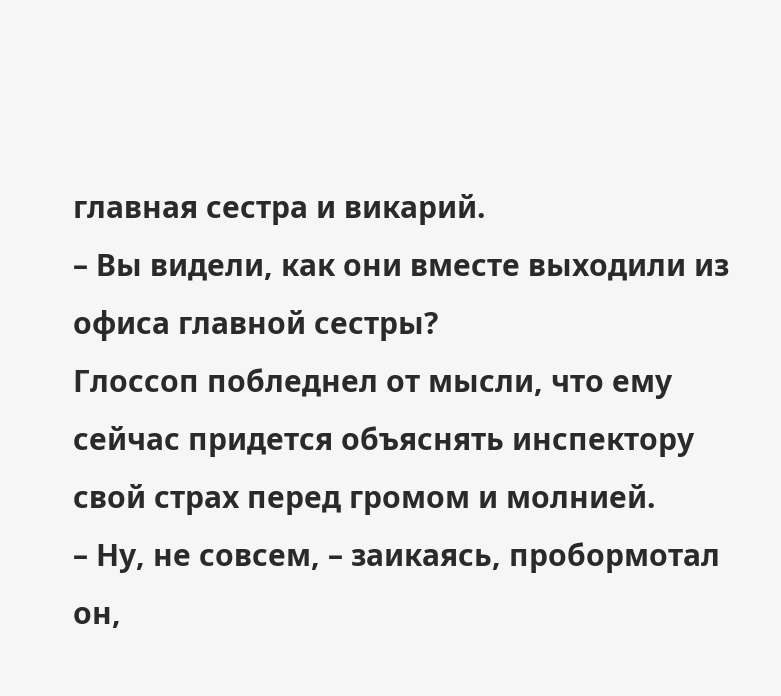главная сестра и викарий.
– Вы видели, как они вместе выходили из офиса главной сестры?
Глоссоп побледнел от мысли, что ему сейчас придется объяснять инспектору свой страх перед громом и молнией.
– Ну, не совсем, – заикаясь, пробормотал он,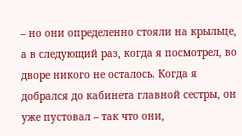– но они определенно стояли на крыльце, а в следующий раз, когда я посмотрел, во дворе никого не осталось. Когда я добрался до кабинета главной сестры, он уже пустовал – так что они,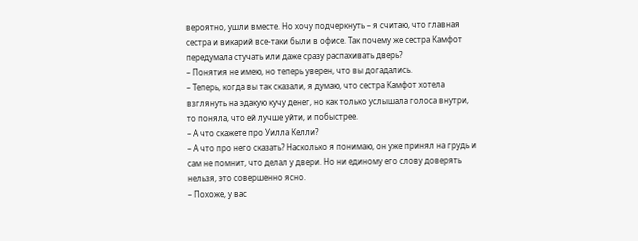вероятно, ушли вместе. Но хочу подчеркнуть – я считаю, что главная сестра и викарий все-таки были в офисе. Так почему же сестра Камфот передумала стучать или даже сразу распахивать дверь?
– Понятия не имею, но теперь уверен, что вы догадались.
– Теперь, когда вы так сказали, я думаю, что сестра Камфот хотела взглянуть на эдакую кучу денег, но как только услышала голоса внутри, то поняла, что ей лучше уйти, и побыстрее.
– А что скажете про Уилла Келли?
– А что про него сказать? Насколько я понимаю, он уже принял на грудь и сам не помнит, что делал у двери. Но ни единому его слову доверять нельзя, это совершенно ясно.
– Похоже, у вас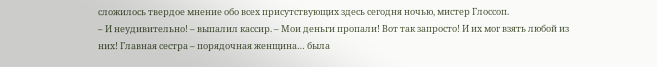сложилось твердое мнение обо всех присутствующих здесь сегодня ночью, мистер Глоссоп.
– И неудивительно! – выпалил кассир. – Мои деньги пропали! Вот так запросто! И их мог взять любой из них! Главная сестра – порядочная женщина… была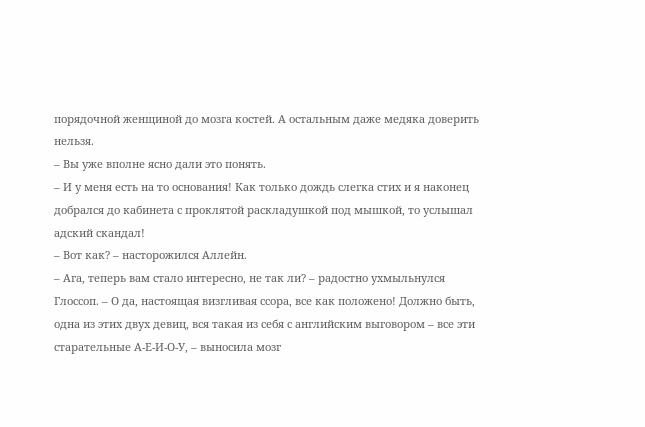порядочной женщиной до мозга костей. А остальным даже медяка доверить нельзя.
– Вы уже вполне ясно дали это понять.
– И у меня есть на то основания! Как только дождь слегка стих и я наконец добрался до кабинета с проклятой раскладушкой под мышкой, то услышал адский скандал!
– Вот как? – насторожился Аллейн.
– Ага, теперь вам стало интересно, не так ли? – радостно ухмыльнулся Глоссоп. – О да, настоящая визгливая ссора, все как положено! Должно быть, одна из этих двух девиц, вся такая из себя с английским выговором – все эти старательные А-Е-И-О-У, – выносила мозг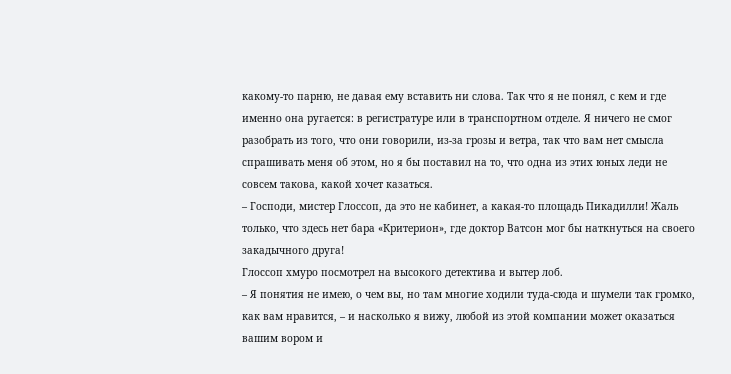какому-то парню, не давая ему вставить ни слова. Так что я не понял, с кем и где именно она ругается: в регистратуре или в транспортном отделе. Я ничего не смог разобрать из того, что они говорили, из-за грозы и ветра, так что вам нет смысла спрашивать меня об этом, но я бы поставил на то, что одна из этих юных леди не совсем такова, какой хочет казаться.
– Господи, мистер Глоссоп, да это не кабинет, а какая-то площадь Пикадилли! Жаль только, что здесь нет бара «Критерион», где доктор Ватсон мог бы наткнуться на своего закадычного друга!
Глоссоп хмуро посмотрел на высокого детектива и вытер лоб.
– Я понятия не имею, о чем вы, но там многие ходили туда-сюда и шумели так громко, как вам нравится, – и насколько я вижу, любой из этой компании может оказаться вашим вором и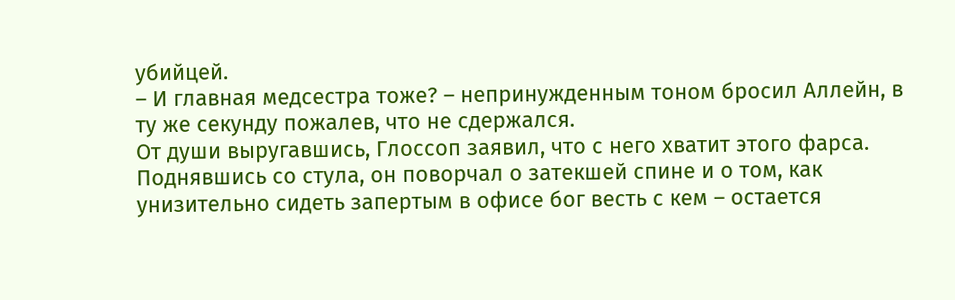убийцей.
– И главная медсестра тоже? – непринужденным тоном бросил Аллейн, в ту же секунду пожалев, что не сдержался.
От души выругавшись, Глоссоп заявил, что с него хватит этого фарса. Поднявшись со стула, он поворчал о затекшей спине и о том, как унизительно сидеть запертым в офисе бог весть с кем – остается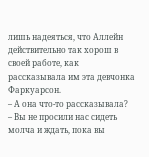лишь надеяться, что Аллейн действительно так хорош в своей работе, как рассказывала им эта девчонка Фаркуарсон.
– А она что-то рассказывала?
– Вы не просили нас сидеть молча и ждать, пока вы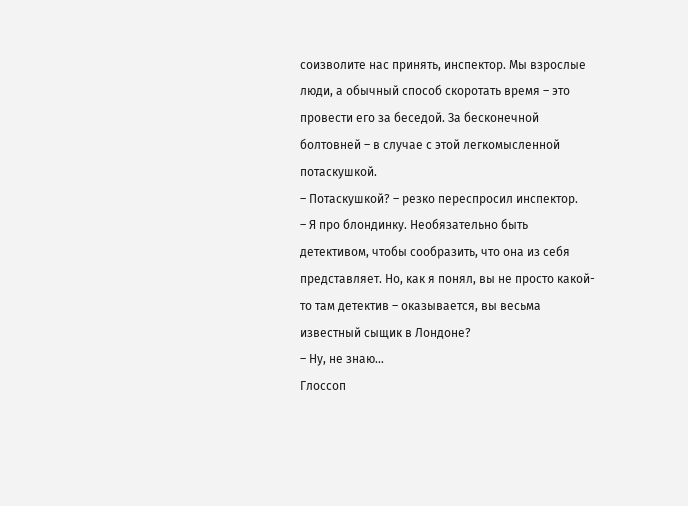соизволите нас принять, инспектор. Мы взрослые люди, а обычный способ скоротать время – это провести его за беседой. За бесконечной болтовней – в случае с этой легкомысленной потаскушкой.
– Потаскушкой? – резко переспросил инспектор.
– Я про блондинку. Необязательно быть детективом, чтобы сообразить, что она из себя представляет. Но, как я понял, вы не просто какой-то там детектив – оказывается, вы весьма известный сыщик в Лондоне?
– Ну, не знаю…
Глоссоп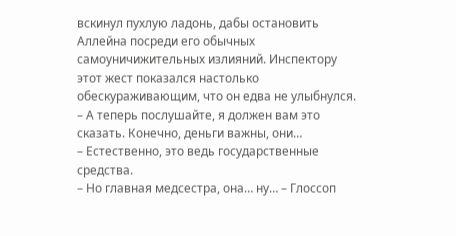вскинул пухлую ладонь, дабы остановить Аллейна посреди его обычных самоуничижительных излияний. Инспектору этот жест показался настолько обескураживающим, что он едва не улыбнулся.
– А теперь послушайте, я должен вам это сказать. Конечно, деньги важны, они…
– Естественно, это ведь государственные средства.
– Но главная медсестра, она… ну… – Глоссоп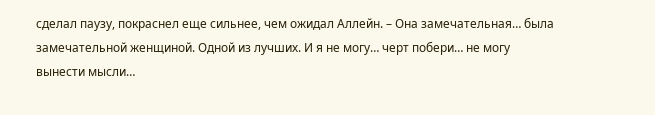сделал паузу, покраснел еще сильнее, чем ожидал Аллейн. – Она замечательная… была замечательной женщиной. Одной из лучших. И я не могу… черт побери… не могу вынести мысли…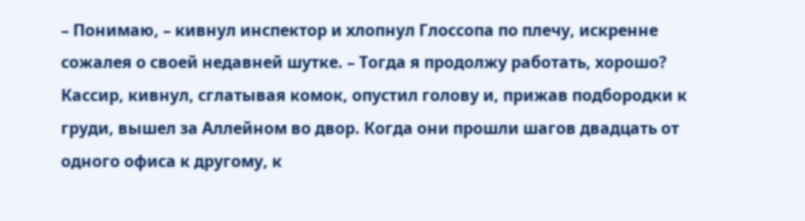– Понимаю, – кивнул инспектор и хлопнул Глоссопа по плечу, искренне сожалея о своей недавней шутке. – Тогда я продолжу работать, хорошо?
Кассир, кивнул, сглатывая комок, опустил голову и, прижав подбородки к груди, вышел за Аллейном во двор. Когда они прошли шагов двадцать от одного офиса к другому, к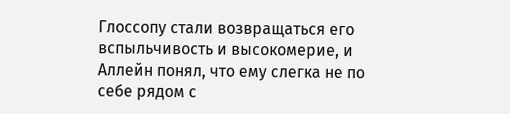Глоссопу стали возвращаться его вспыльчивость и высокомерие, и Аллейн понял, что ему слегка не по себе рядом с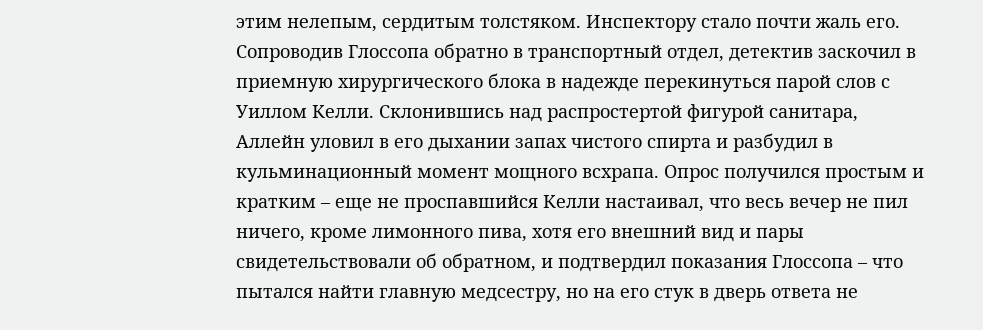этим нелепым, сердитым толстяком. Инспектору стало почти жаль его.
Сопроводив Глоссопа обратно в транспортный отдел, детектив заскочил в приемную хирургического блока в надежде перекинуться парой слов с Уиллом Келли. Склонившись над распростертой фигурой санитара, Аллейн уловил в его дыхании запах чистого спирта и разбудил в кульминационный момент мощного всхрапа. Опрос получился простым и кратким – еще не проспавшийся Келли настаивал, что весь вечер не пил ничего, кроме лимонного пива, хотя его внешний вид и пары свидетельствовали об обратном, и подтвердил показания Глоссопа – что пытался найти главную медсестру, но на его стук в дверь ответа не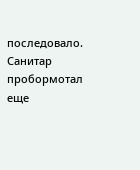последовало. Санитар пробормотал еще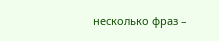несколько фраз –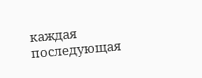каждая последующая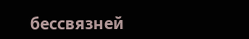бессвязней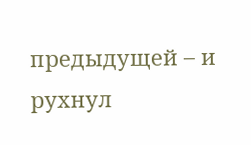предыдущей – и рухнул